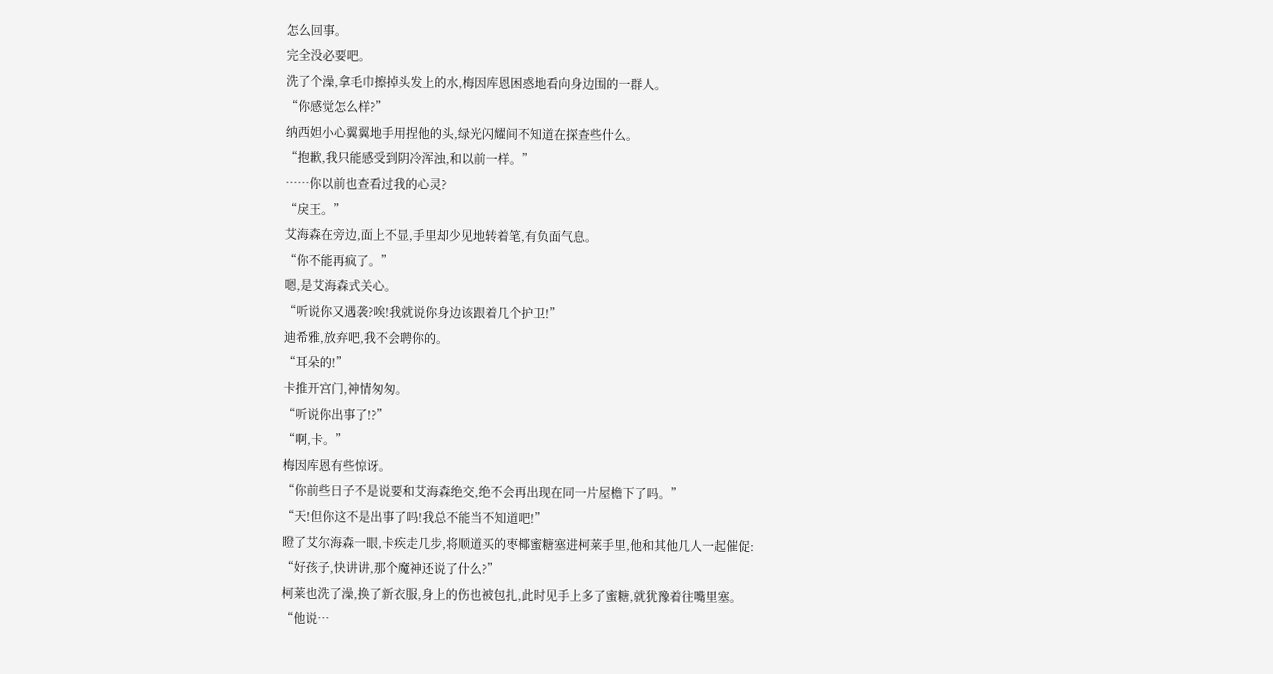怎么回事。
完全没必要吧。
洗了个澡,拿毛巾擦掉头发上的水,梅因库恩困惑地看向身边围的一群人。
“你感觉怎么样?”
纳西妲小心翼翼地手用捏他的头,绿光闪耀间不知道在探查些什么。
“抱歉,我只能感受到阴冷浑浊,和以前一样。”
……你以前也查看过我的心灵?
“戾王。”
艾海森在旁边,面上不显,手里却少见地转着笔,有负面气息。
“你不能再疯了。”
嗯,是艾海森式关心。
“听说你又遇袭?唉!我就说你身边该跟着几个护卫!”
迪希雅,放弃吧,我不会聘你的。
“耳朵的!”
卡推开宫门,神情匆匆。
“听说你出事了!?”
“啊,卡。”
梅因库恩有些惊讶。
“你前些日子不是说要和艾海森绝交,绝不会再出现在同一片屋檐下了吗。”
“天!但你这不是出事了吗!我总不能当不知道吧!”
瞪了艾尔海森一眼,卡疾走几步,将顺道买的枣椰蜜糖塞进柯莱手里,他和其他几人一起催促:
“好孩子,快讲讲,那个魔神还说了什么?”
柯莱也洗了澡,换了新衣服,身上的伤也被包扎,此时见手上多了蜜糖,就犹豫着往嘴里塞。
“他说…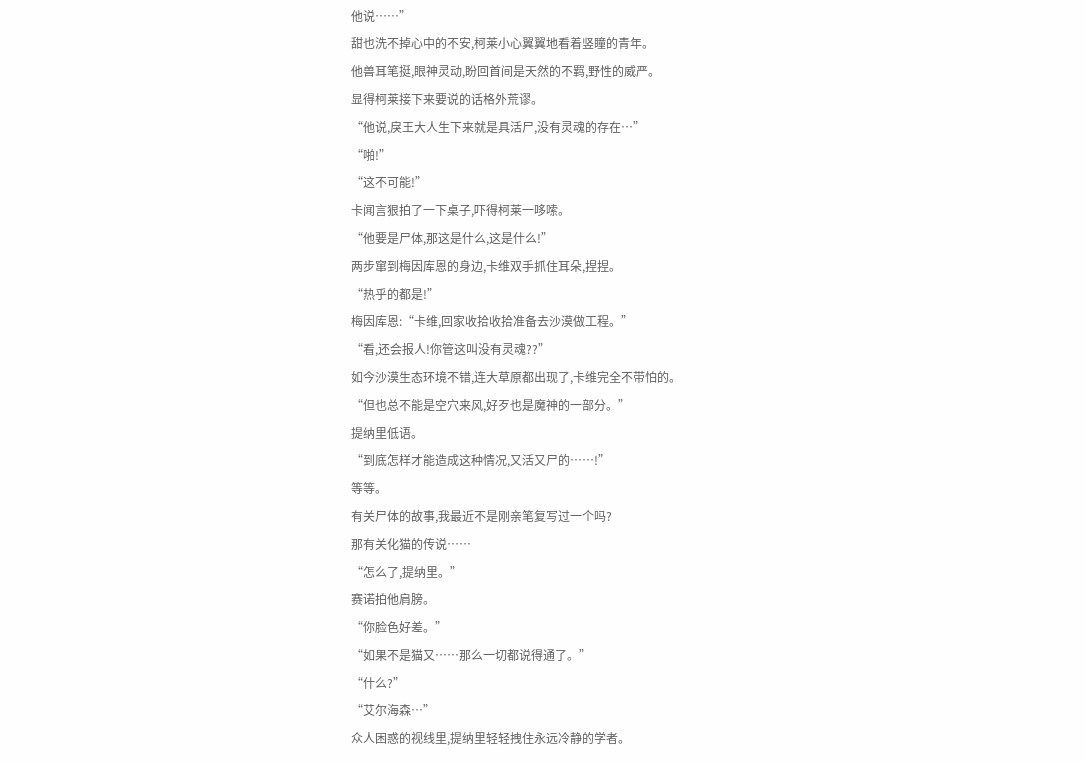他说……”
甜也洗不掉心中的不安,柯莱小心翼翼地看着竖瞳的青年。
他兽耳笔挺,眼神灵动,盼回首间是天然的不羁,野性的威严。
显得柯莱接下来要说的话格外荒谬。
“他说,戾王大人生下来就是具活尸,没有灵魂的存在…”
“啪!”
“这不可能!”
卡闻言狠拍了一下桌子,吓得柯莱一哆嗦。
“他要是尸体,那这是什么,这是什么!”
两步窜到梅因库恩的身边,卡维双手抓住耳朵,捏捏。
“热乎的都是!”
梅因库恩:“卡维,回家收拾收拾准备去沙漠做工程。”
“看,还会报人!你管这叫没有灵魂??”
如今沙漠生态环境不错,连大草原都出现了,卡维完全不带怕的。
“但也总不能是空穴来风,好歹也是魔神的一部分。”
提纳里低语。
“到底怎样才能造成这种情况,又活又尸的……!”
等等。
有关尸体的故事,我最近不是刚亲笔复写过一个吗?
那有关化猫的传说……
“怎么了,提纳里。”
赛诺拍他肩膀。
“你脸色好差。”
“如果不是猫又……那么一切都说得通了。”
“什么?”
“艾尔海森…”
众人困惑的视线里,提纳里轻轻拽住永远冷静的学者。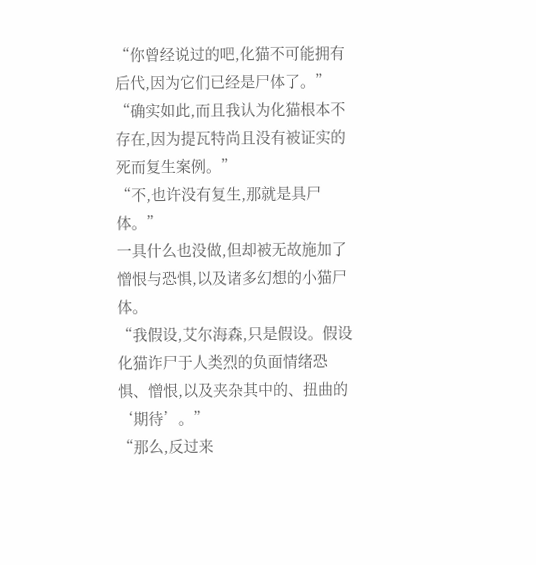“你曾经说过的吧,化猫不可能拥有后代,因为它们已经是尸体了。”
“确实如此,而且我认为化猫根本不存在,因为提瓦特尚且没有被证实的死而复生案例。”
“不,也许没有复生,那就是具尸体。”
一具什么也没做,但却被无故施加了憎恨与恐惧,以及诸多幻想的小猫尸体。
“我假设,艾尔海森,只是假设。假设化猫诈尸于人类烈的负面情绪恐惧、憎恨,以及夹杂其中的、扭曲的‘期待’。”
“那么,反过来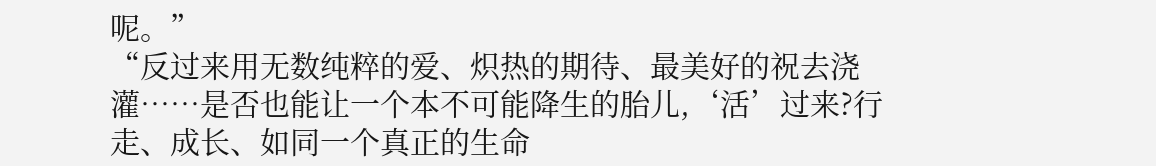呢。”
“反过来用无数纯粹的爱、炽热的期待、最美好的祝去浇灌……是否也能让一个本不可能降生的胎儿,‘活’过来?行走、成长、如同一个真正的生命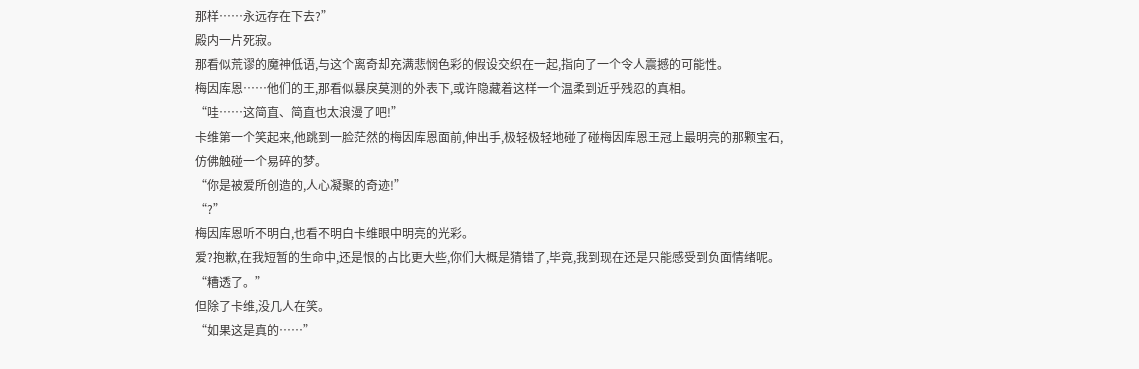那样……永远存在下去?”
殿内一片死寂。
那看似荒谬的魔神低语,与这个离奇却充满悲悯色彩的假设交织在一起,指向了一个令人震撼的可能性。
梅因库恩……他们的王,那看似暴戾莫测的外表下,或许隐藏着这样一个温柔到近乎残忍的真相。
“哇……这简直、简直也太浪漫了吧!”
卡维第一个笑起来,他跳到一脸茫然的梅因库恩面前,伸出手,极轻极轻地碰了碰梅因库恩王冠上最明亮的那颗宝石,仿佛触碰一个易碎的梦。
“你是被爱所创造的,人心凝聚的奇迹!”
“?”
梅因库恩听不明白,也看不明白卡维眼中明亮的光彩。
爱?抱歉,在我短暂的生命中,还是恨的占比更大些,你们大概是猜错了,毕竟,我到现在还是只能感受到负面情绪呢。
“糟透了。”
但除了卡维,没几人在笑。
“如果这是真的……”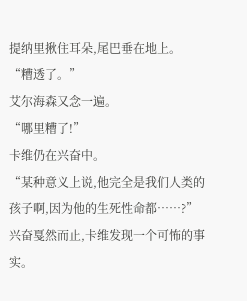提纳里揪住耳朵,尾巴垂在地上。
“糟透了。”
艾尔海森又念一遍。
“哪里糟了!”
卡维仍在兴奋中。
“某种意义上说,他完全是我们人类的孩子啊,因为他的生死性命都……?”
兴奋戛然而止,卡维发现一个可怖的事实。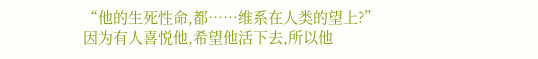“他的生死性命,都……维系在人类的望上?”
因为有人喜悦他,希望他活下去,所以他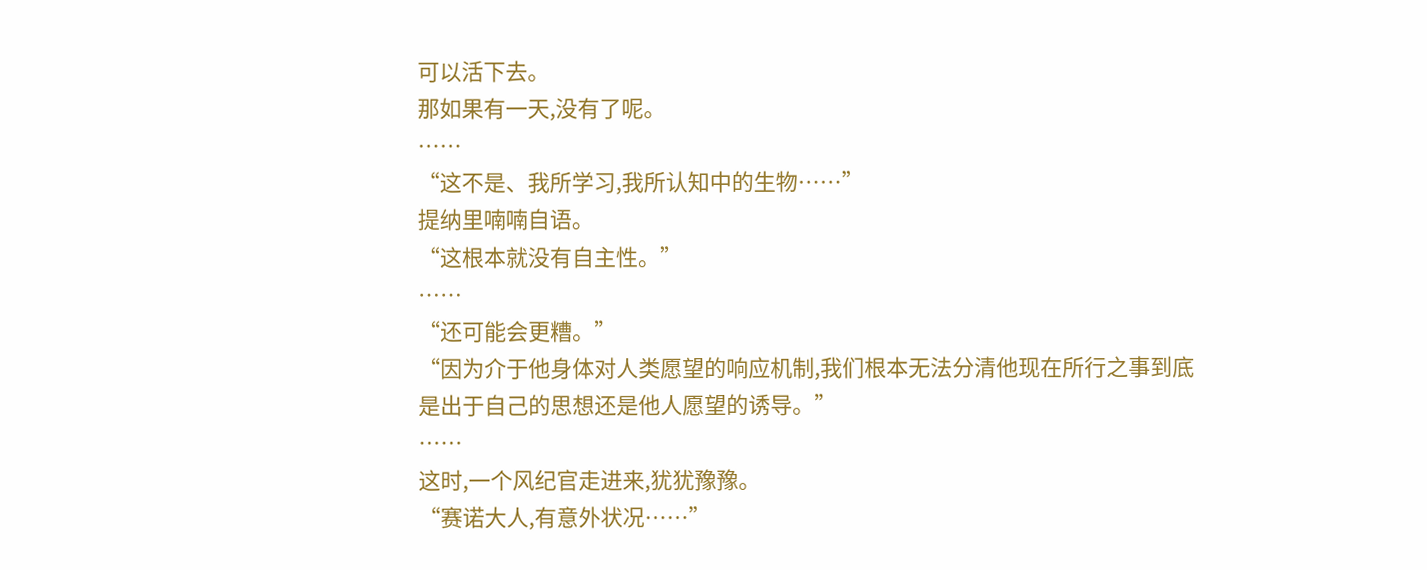可以活下去。
那如果有一天,没有了呢。
……
“这不是、我所学习,我所认知中的生物……”
提纳里喃喃自语。
“这根本就没有自主性。”
……
“还可能会更糟。”
“因为介于他身体对人类愿望的响应机制,我们根本无法分清他现在所行之事到底是出于自己的思想还是他人愿望的诱导。”
……
这时,一个风纪官走进来,犹犹豫豫。
“赛诺大人,有意外状况……”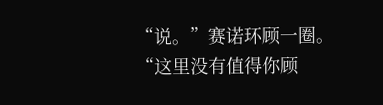“说。”赛诺环顾一圈。
“这里没有值得你顾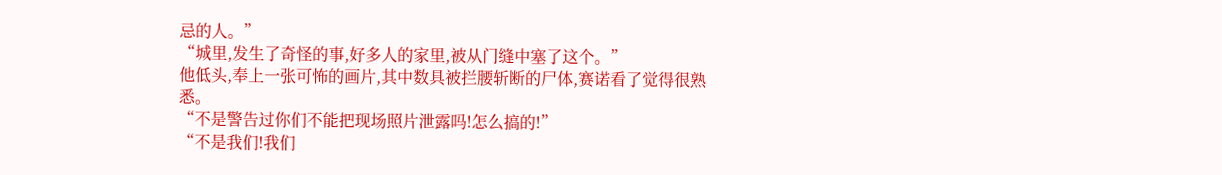忌的人。”
“城里,发生了奇怪的事,好多人的家里,被从门缝中塞了这个。”
他低头,奉上一张可怖的画片,其中数具被拦腰斩断的尸体,赛诺看了觉得很熟悉。
“不是警告过你们不能把现场照片泄露吗!怎么搞的!”
“不是我们!我们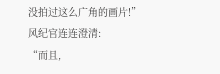没拍过这么广角的画片!”
风纪官连连澄清:
“而且,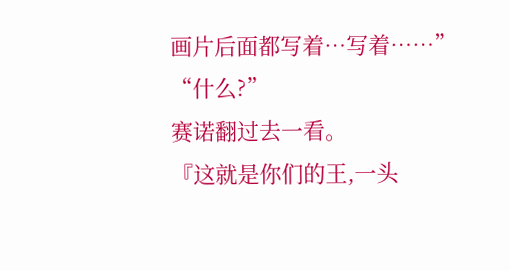画片后面都写着…写着……”
“什么?”
赛诺翻过去一看。
『这就是你们的王,一头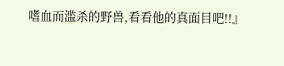嗜血而滥杀的野兽,看看他的真面目吧!!』